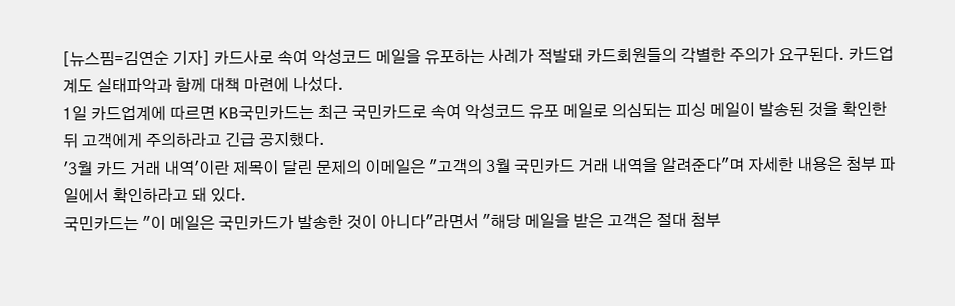[뉴스핌=김연순 기자] 카드사로 속여 악성코드 메일을 유포하는 사례가 적발돼 카드회원들의 각별한 주의가 요구된다. 카드업계도 실태파악과 함께 대책 마련에 나섰다.
1일 카드업계에 따르면 KB국민카드는 최근 국민카드로 속여 악성코드 유포 메일로 의심되는 피싱 메일이 발송된 것을 확인한 뒤 고객에게 주의하라고 긴급 공지했다.
'3월 카드 거래 내역'이란 제목이 달린 문제의 이메일은 "고객의 3월 국민카드 거래 내역을 알려준다"며 자세한 내용은 첨부 파일에서 확인하라고 돼 있다.
국민카드는 "이 메일은 국민카드가 발송한 것이 아니다"라면서 "해당 메일을 받은 고객은 절대 첨부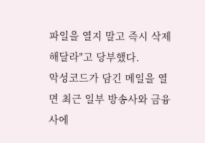파일을 열지 말고 즉시 삭제해달라"고 당부했다.
악성코드가 담긴 메일을 열면 최근 일부 방송사와 금융사에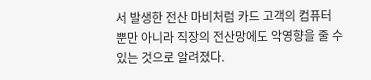서 발생한 전산 마비처럼 카드 고객의 컴퓨터 뿐만 아니라 직장의 전산망에도 악영향을 줄 수 있는 것으로 알려졌다.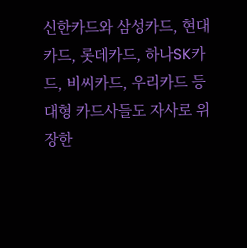신한카드와 삼성카드, 현대카드, 롯데카드, 하나SK카드, 비씨카드, 우리카드 등 대형 카드사들도 자사로 위장한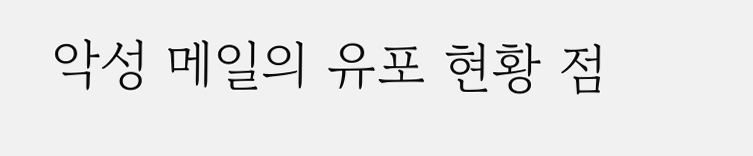악성 메일의 유포 현황 점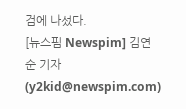검에 나섰다.
[뉴스핌 Newspim] 김연순 기자 (y2kid@newspim.com)